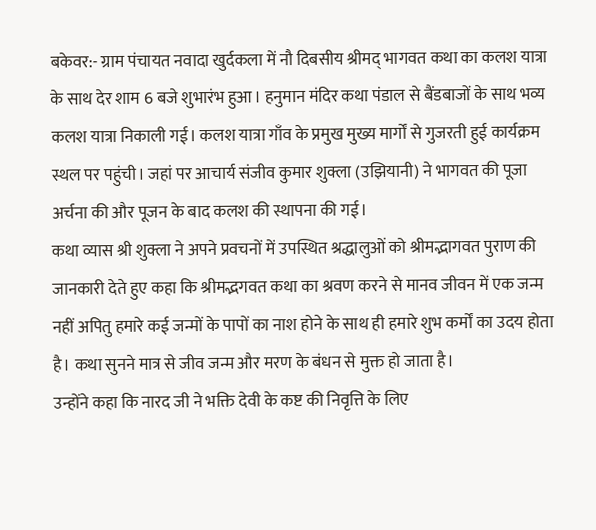बकेवर:- ग्राम पंचायत नवादा खुर्दकला में नौ दिबसीय श्रीमद् भागवत कथा का कलश यात्रा के साथ देर शाम 6 बजे शुभारंभ हुआ। हनुमान मंदिर कथा पंडाल से बैंडबाजों के साथ भव्य कलश यात्रा निकाली गई। कलश यात्रा गाँव के प्रमुख मुख्य मार्गों से गुजरती हुई कार्यक्रम स्थल पर पहुंची। जहां पर आचार्य संजीव कुमार शुक्ला (उझियानी) ने भागवत की पूजा अर्चना की और पूजन के बाद कलश की स्थापना की गई।
कथा व्यास श्री शुक्ला ने अपने प्रवचनों में उपस्थित श्रद्धालुओं को श्रीमद्भागवत पुराण की जानकारी देते हुए कहा कि श्रीमद्भगवत कथा का श्रवण करने से मानव जीवन में एक जन्म नहीं अपितु हमारे कई जन्मों के पापों का नाश होने के साथ ही हमारे शुभ कर्मों का उदय होता है। कथा सुनने मात्र से जीव जन्म और मरण के बंधन से मुक्त हो जाता है।
उन्होंने कहा कि नारद जी ने भक्ति देवी के कष्ट की निवृत्ति के लिए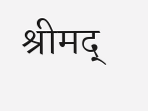श्रीमद्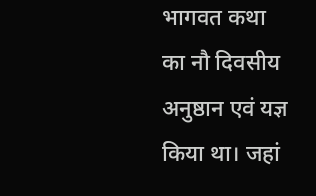भागवत कथा का नौ दिवसीय अनुष्ठान एवं यज्ञ किया था। जहां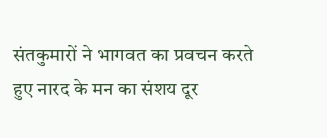संतकुमारों ने भागवत का प्रवचन करते हुए नारद के मन का संशय दूर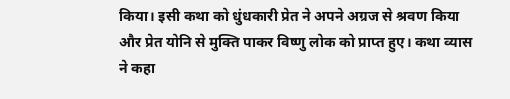किया। इसी कथा को धुंधकारी प्रेत ने अपने अग्रज से श्रवण किया और प्रेत योनि से मुक्ति पाकर विष्णु लोक को प्राप्त हुए। कथा व्यास ने कहा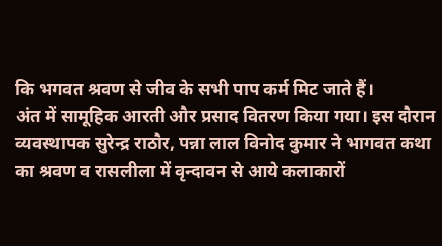कि भगवत श्रवण से जीव के सभी पाप कर्म मिट जाते हैं।
अंत में सामूहिक आरती और प्रसाद वितरण किया गया। इस दौरान व्यवस्थापक सुरेन्द्र राठौर, पन्ना लाल विनोद कुमार ने भागवत कथा का श्रवण व रासलीला में वृन्दावन से आये कलाकारों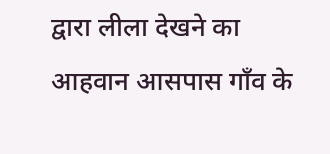द्वारा लीला देखने का आहवान आसपास गाँव के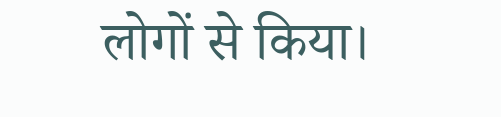लोगों से किया।